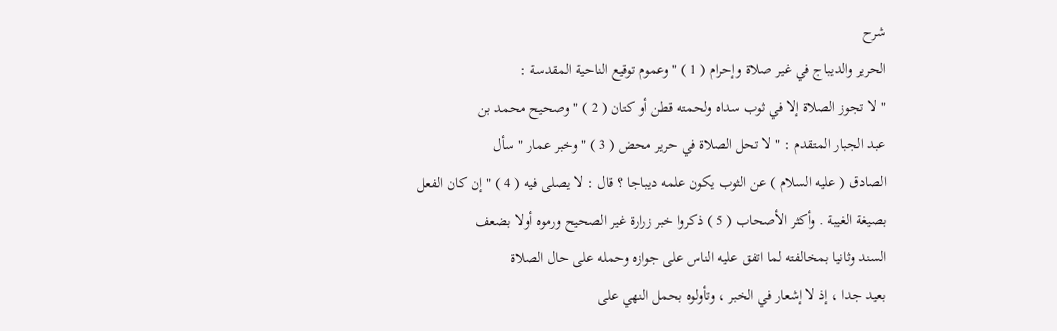شرح
الحرير والديباج في غير صلاة وإحرام ( 1 ) " وعموم توقيع الناحية المقدسة :
" لا تجوز الصلاة إلا في ثوب سداه ولحمته قطن أو كتان ( 2 ) " وصحيح محمد بن
عبد الجبار المتقدم : " لا تحل الصلاة في حرير محض ( 3 ) " وخبر عمار " سأل
الصادق ( عليه السلام ) عن الثوب يكون علمه ديباجا ؟ قال : لا يصلى فيه ( 4 ) " إن كان الفعل
بصيغة الغيبة . وأكثر الأصحاب ( 5 ) ذكروا خبر زرارة غير الصحيح ورموه أولا بضعف
السند وثانيا بمخالفته لما اتفق عليه الناس على جوازه وحمله على حال الصلاة
بعيد جدا ، إذ لا إشعار في الخبر ، وتأولوه بحمل النهي على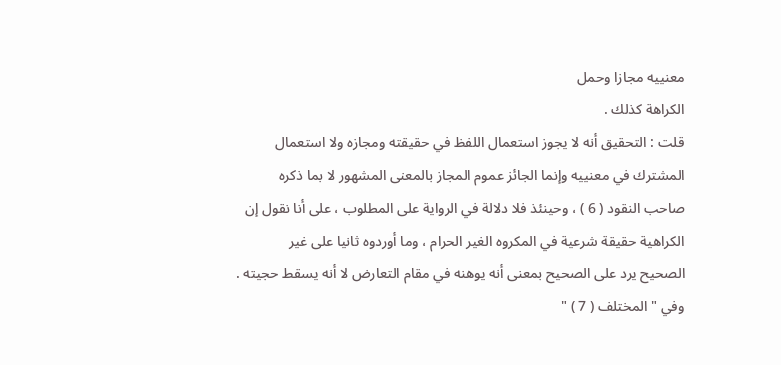معنييه مجازا وحمل
الكراهة كذلك .
قلت : التحقيق أنه لا يجوز استعمال اللفظ في حقيقته ومجازه ولا استعمال
المشترك في معنييه وإنما الجائز عموم المجاز بالمعنى المشهور لا بما ذكره
صاحب النقود ( 6 ) ، وحينئذ فلا دلالة في الرواية على المطلوب ، على أنا نقول إن
الكراهية حقيقة شرعية في المكروه الغير الحرام ، وما أوردوه ثانيا على غير
الصحيح يرد على الصحيح بمعنى أنه يوهنه في مقام التعارض لا أنه يسقط حجيته .
وفي " المختلف ( 7 ) "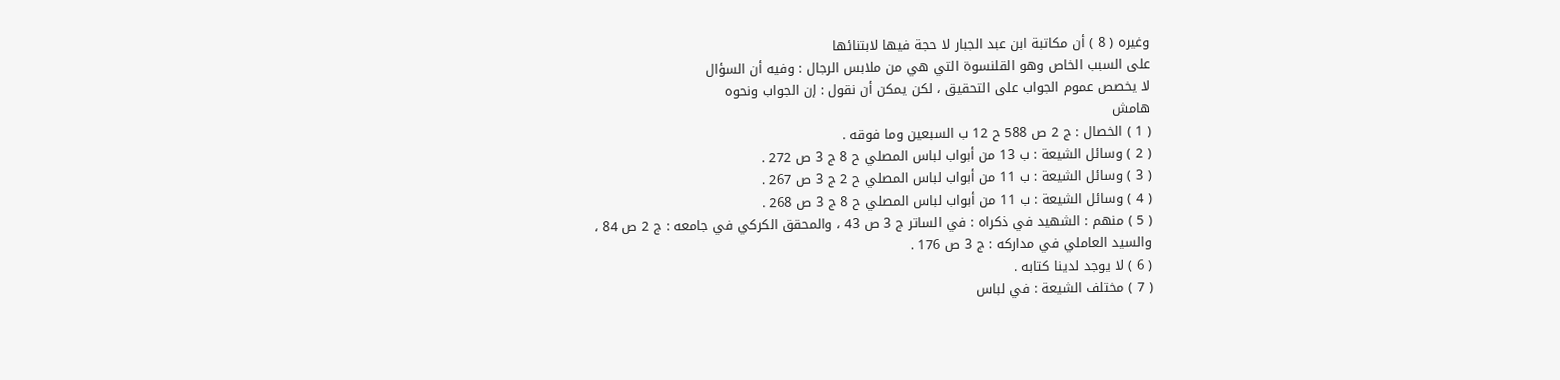وغيره ( 8 ) أن مكاتبة ابن عبد الجبار لا حجة فيها لابتنائها
على السبب الخاص وهو القلنسوة التي هي من ملابس الرجال : وفيه أن السؤال
لا يخصص عموم الجواب على التحقيق ، لكن يمكن أن نقول : إن الجواب ونحوه
هامش
( 1 ) الخصال : ج 2 ص 588 ح 12 ب السبعين وما فوقه .
( 2 ) وسائل الشيعة : ب 13 من أبواب لباس المصلي ح 8 ج 3 ص 272 .
( 3 ) وسائل الشيعة : ب 11 من أبواب لباس المصلي ح 2 ج 3 ص 267 .
( 4 ) وسائل الشيعة : ب 11 من أبواب لباس المصلي ح 8 ج 3 ص 268 .
( 5 ) منهم : الشهيد في ذكراه : في الساتر ج 3 ص 43 ، والمحقق الكركي في جامعه : ج 2 ص 84 ،
والسيد العاملي في مداركه : ج 3 ص 176 .
( 6 ) لا يوجد لدينا كتابه .
( 7 ) مختلف الشيعة : في لباس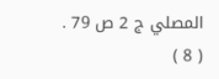المصلي ج 2 ص 79 .
( 8 )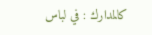كالمدارك : في لباس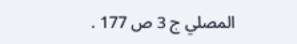المصلي ج 3 ص 177 .